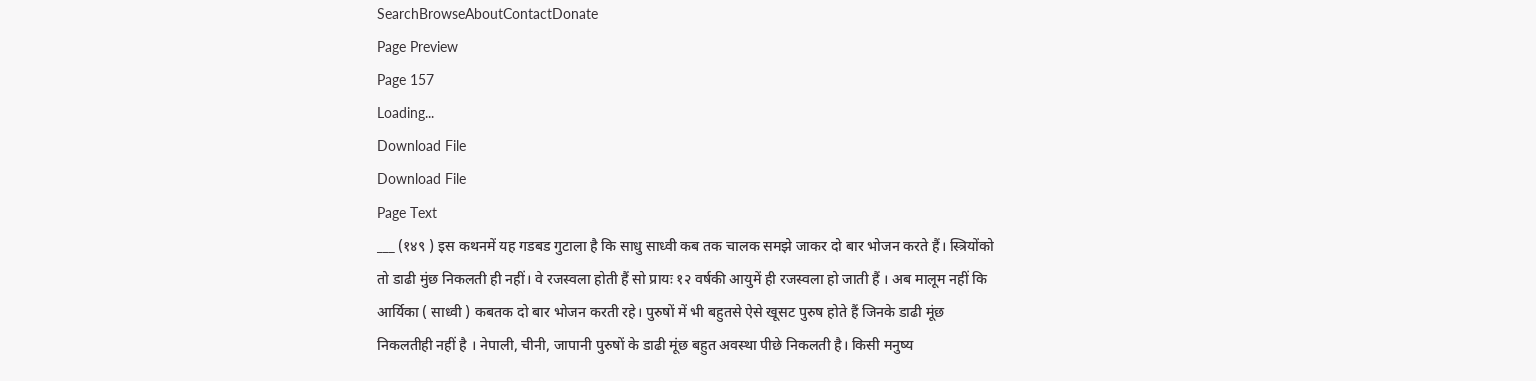SearchBrowseAboutContactDonate
Page Preview
Page 157
Loading...
Download File
Download File
Page Text
___ (१४९ ) इस कथनमें यह गडबड गुटाला है कि साधु साध्वी कब तक चालक समझे जाकर दो बार भोजन करते हैं। स्त्रियोंको तो डाढी मुंछ निकलती ही नहीं। वे रजस्वला होती हैं सो प्रायः १२ वर्षकी आयुमें ही रजस्वला हो जाती हैं । अब मालूम नहीं कि आर्यिका ( साध्वी ) कबतक दो बार भोजन करती रहे। पुरुषों में भी बहुतसे ऐसे खूसट पुरुष होते हैं जिनके डाढी मूंछ निकलतीही नहीं है । नेपाली, चीनी, जापानी पुरुषों के डाढी मूंछ बहुत अवस्था पीछे निकलती है। किसी मनुष्य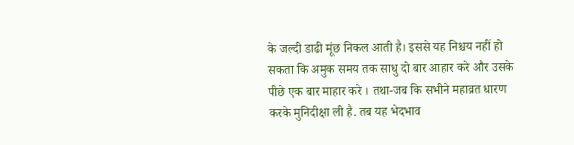के जल्दी डाढी मूंछ निकल आती है। इससे यह निश्चय नहीं हो सकता कि अमुक समय तक साधु दो बार आहार करे और उसके पीछे एक बार माहार करे । तथा-जब कि सभीने महाव्रत धारण करके मुनिदीक्षा ली है. तब यह भेदभाव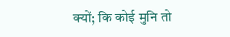क्यों; कि कोई मुनि तो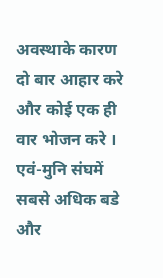अवस्थाके कारण दो बार आहार करे और कोई एक ही वार भोजन करे । एवं-मुनि संघमें सबसे अधिक बडे और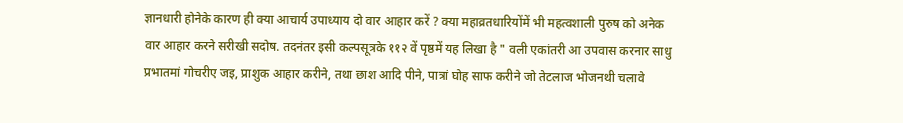ज्ञानधारी होनेके कारण ही क्या आचार्य उपाध्याय दो वार आहार करें ? क्या महाव्रतधारियोंमें भी महत्वशाली पुरुष को अनेक वार आहार करने सरीखी सदोष. तदनंतर इसी कल्पसूत्रके ११२ वें पृष्ठमें यह लिखा है " वली एकांतरी आ उपवास करनार साधु प्रभातमां गोचरीए जइ, प्राशुक आहार करीने, तथा छाश आदि पीने, पात्रां घोह साफ करीने जो तेटलाज भोजनथी चलावे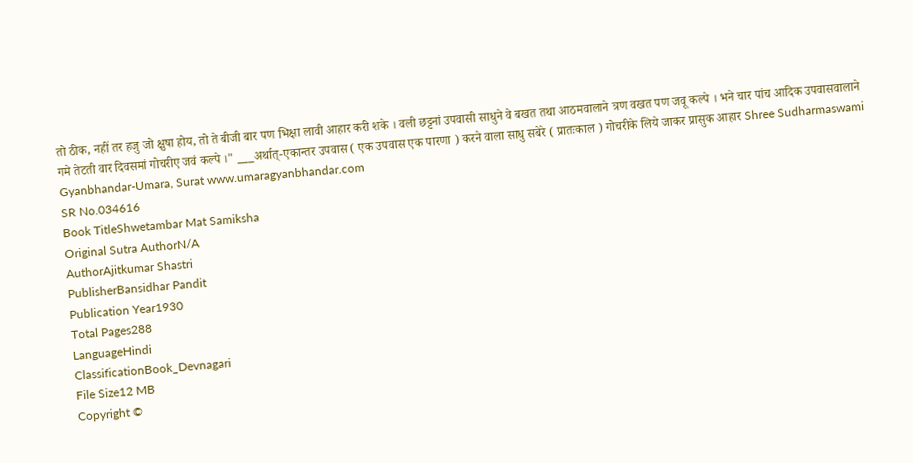तो ठीक, नहीं तर हजु जो क्षुषा होय, तो ते बीजी बार पण भिक्षा लावी आहार करी शके । वली छट्टनां उपवासी साधुने वे बखत तथा आठमवालाने त्रण वखत पण जवू कल्पे । भने चार पांच आदिक उपवासवालाने गमे तेटती वार दिवसमां गोचरीए जवं कल्पे ।" ___अर्थात्-एकान्तर उपवास ( एक उपवास एक पारणा ) करने वाला साधु सबेरे ( प्रातःकाल ) गोचरीके लिये जाकर प्रासुक आहार Shree Sudharmaswami Gyanbhandar-Umara, Surat www.umaragyanbhandar.com
SR No.034616
Book TitleShwetambar Mat Samiksha
Original Sutra AuthorN/A
AuthorAjitkumar Shastri
PublisherBansidhar Pandit
Publication Year1930
Total Pages288
LanguageHindi
ClassificationBook_Devnagari
File Size12 MB
Copyright ©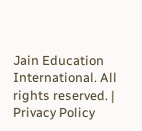Jain Education International. All rights reserved. | Privacy Policy